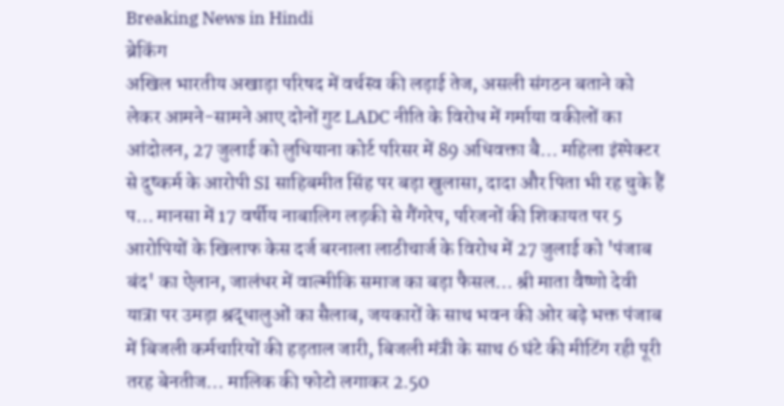Breaking News in Hindi
ब्रेकिंग
अखिल भारतीय अखाड़ा परिषद में वर्चस्व की लड़ाई तेज, असली संगठन बताने को लेकर आमने-सामने आए दोनों गुट LADC नीति के विरोध में गर्माया वकीलों का आंदोलन, 27 जुलाई को लुधियाना कोर्ट परिसर में 89 अधिवक्ता बै... महिला इंस्पेक्टर से दुष्कर्म के आरोपी SI साहिबमीत सिंह पर बड़ा खुलासा, दादा और पिता भी रह चुके हैं प... मानसा में 17 वर्षीय नाबालिग लड़की से गैंगरेप, परिजनों की शिकायत पर 5 आरोपियों के खिलाफ केस दर्ज बरनाला लाठीचार्ज के विरोध में 27 जुलाई को 'पंजाब बंद' का ऐलान, जालंधर में वाल्मीकि समाज का बड़ा फैसल... श्री माता वैष्णो देवी यात्रा पर उमड़ा श्रद्धालुओं का सैलाब, जयकारों के साथ भवन की ओर बढ़े भक्त पंजाब में बिजली कर्मचारियों की हड़ताल जारी, बिजली मंत्री के साथ 6 घंटे की मीटिंग रही पूरी तरह बेनतीज... मालिक की फोटो लगाकर 2.50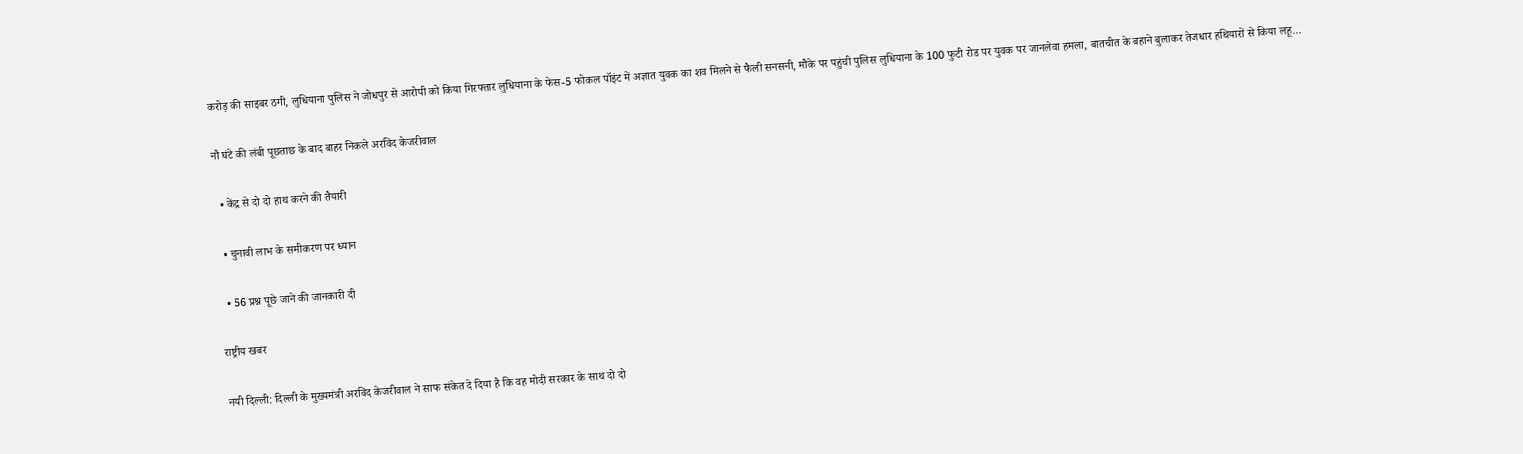करोड़ की साइबर ठगी, लुधियाना पुलिस ने जोधपुर से आरोपी को किया गिरफ्तार लुधियाना के फेस-5 फोकल पॉइंट में अज्ञात युवक का शव मिलने से फैली सनसनी, मौके पर पहुंची पुलिस लुधियाना के 100 फुटी रोड पर युवक पर जानलेवा हमला, बातचीत के बहाने बुलाकर तेजधार हथियारों से किया लहू...

नौ घंटे की लंबी पूछताछ के बाद बाहर निकले अरविंद केजरीवाल

  • केंद्र से दो दो हाथ करने की तैयारी

  • चुनावी लाभ के समीकरण पर ध्यान

  • 56 प्रश्न पूछे जाने की जानकारी दी

राष्ट्रीय खबर

नयी दिल्ली: दिल्ली के मुख्यमंत्री अरविंद केजरीवाल ने साफ संकेत दे दिया है कि वह मोदी सरकार के साथ दो दो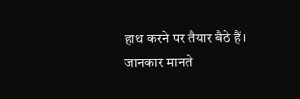हाथ करने पर तैयार बैठे हैं। जानकार मानते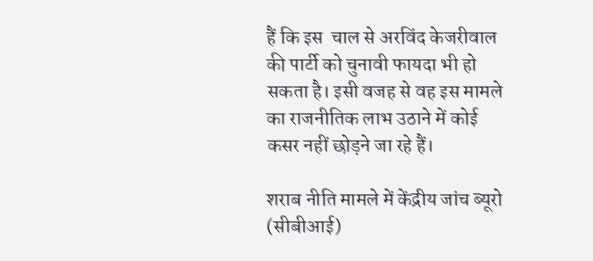हैं कि इस  चाल से अरविंद केजरीवाल की पार्टी को चुनावी फायदा भी हो सकता है। इसी वजह से वह इस मामले का राजनीतिक लाभ उठाने में कोई कसर नहीं छोड़ने जा रहे हैं।

शराब नीति मामले में केंद्रीय जांच ब्यूरो (सीबीआई)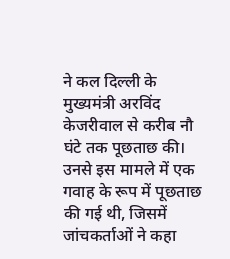ने कल दिल्ली के मुख्यमंत्री अरविंद केजरीवाल से करीब नौ घंटे तक पूछताछ की। उनसे इस मामले में एक गवाह के रूप में पूछताछ की गई थी, जिसमें जांचकर्ताओं ने कहा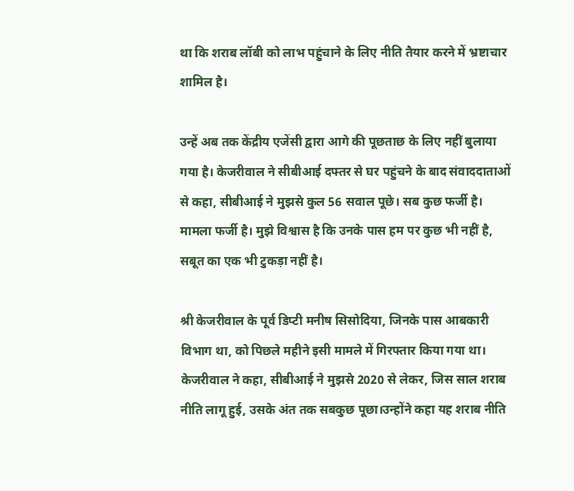था कि शराब लॉबी को लाभ पहुंचाने के लिए नीति तैयार करने में भ्रष्टाचार शामिल है।

उन्हें अब तक केंद्रीय एजेंसी द्वारा आगे की पूछताछ के लिए नहीं बुलाया गया है। केजरीवाल ने सीबीआई दफ्तर से घर पहुंचने के बाद संवाददाताओं से कहा, सीबीआई ने मुझसे कुल 56 सवाल पूछे। सब कुछ फर्जी है। मामला फर्जी है। मुझे विश्वास है कि उनके पास हम पर कुछ भी नहीं है, सबूत का एक भी टुकड़ा नहीं है।

श्री केजरीवाल के पूर्व डिप्टी मनीष सिसोदिया, जिनके पास आबकारी विभाग था, को पिछले महीने इसी मामले में गिरफ्तार किया गया था। केजरीवाल ने कहा, सीबीआई ने मुझसे 2020 से लेकर, जिस साल शराब नीति लागू हुई, उसके अंत तक सबकुछ पूछा।उन्होंने कहा यह शराब नीति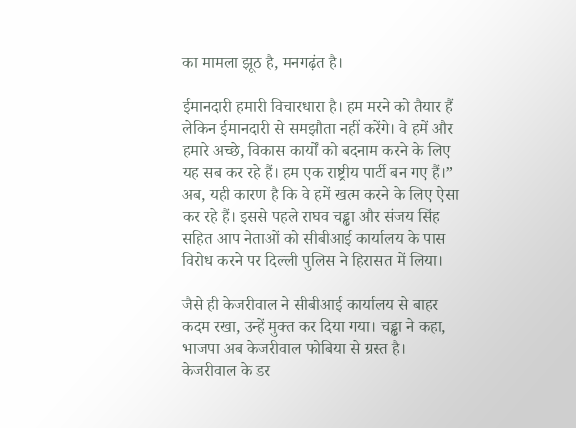का मामला झूठ है, मनगढ़ंत है।

ईमानदारी हमारी विचारधारा है। हम मरने को तैयार हैं लेकिन ईमानदारी से समझौता नहीं करेंगे। वे हमें और हमारे अच्छे, विकास कार्यों को बदनाम करने के लिए यह सब कर रहे हैं। हम एक राष्ट्रीय पार्टी बन गए हैं।” अब, यही कारण है कि वे हमें खत्म करने के लिए ऐसा कर रहे हैं। इससे पहले राघव चड्ढा और संजय सिंह सहित आप नेताओं को सीबीआई कार्यालय के पास विरोध करने पर दिल्ली पुलिस ने हिरासत में लिया।

जैसे ही केजरीवाल ने सीबीआई कार्यालय से बाहर कदम रखा, उन्हें मुक्त कर दिया गया। चड्ढा ने कहा, भाजपा अब केजरीवाल फोबिया से ग्रस्त है। केजरीवाल के डर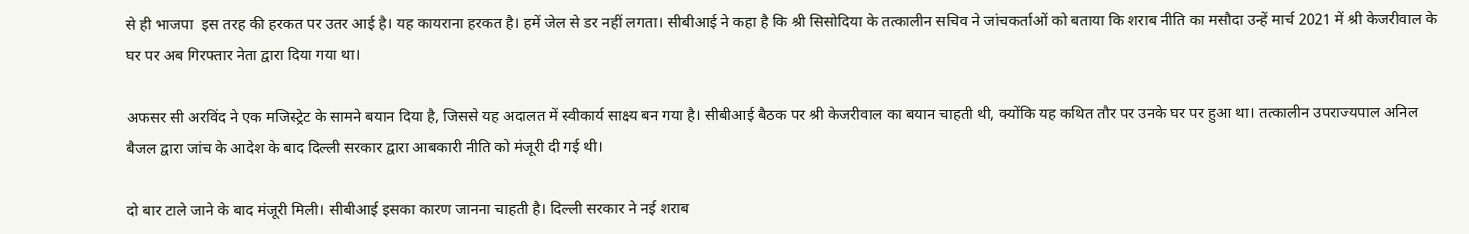से ही भाजपा  इस तरह की हरकत पर उतर आई है। यह कायराना हरकत है। हमें जेल से डर नहीं लगता। सीबीआई ने कहा है कि श्री सिसोदिया के तत्कालीन सचिव ने जांचकर्ताओं को बताया कि शराब नीति का मसौदा उन्हें मार्च 2021 में श्री केजरीवाल के घर पर अब गिरफ्तार नेता द्वारा दिया गया था।

अफसर सी अरविंद ने एक मजिस्ट्रेट के सामने बयान दिया है, जिससे यह अदालत में स्वीकार्य साक्ष्य बन गया है। सीबीआई बैठक पर श्री केजरीवाल का बयान चाहती थी, क्योंकि यह कथित तौर पर उनके घर पर हुआ था। तत्कालीन उपराज्यपाल अनिल बैजल द्वारा जांच के आदेश के बाद दिल्ली सरकार द्वारा आबकारी नीति को मंजूरी दी गई थी।

दो बार टाले जाने के बाद मंजूरी मिली। सीबीआई इसका कारण जानना चाहती है। दिल्ली सरकार ने नई शराब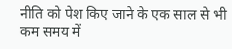नीति को पेश किए जाने के एक साल से भी कम समय में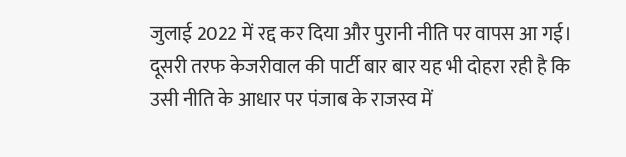जुलाई 2022 में रद्द कर दिया और पुरानी नीति पर वापस आ गई। दूसरी तरफ केजरीवाल की पार्टी बार बार यह भी दोहरा रही है कि उसी नीति के आधार पर पंजाब के राजस्व में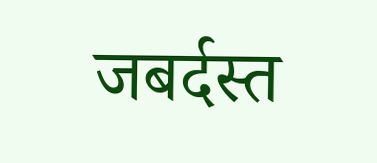जबर्दस्त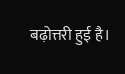बढ़ोत्तरी हुई है।